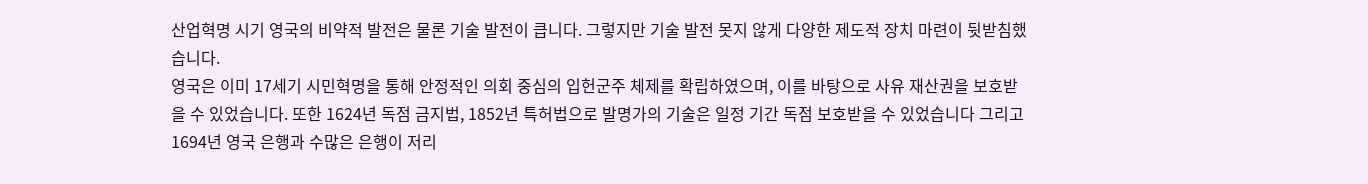산업혁명 시기 영국의 비약적 발전은 물론 기술 발전이 큽니다. 그렇지만 기술 발전 못지 않게 다양한 제도적 장치 마련이 뒷받침했습니다.
영국은 이미 17세기 시민혁명을 통해 안정적인 의회 중심의 입헌군주 체제를 확립하였으며, 이를 바탕으로 사유 재산권을 보호받을 수 있었습니다. 또한 1624년 독점 금지법, 1852년 특허법으로 발명가의 기술은 일정 기간 독점 보호받을 수 있었습니다 그리고 1694년 영국 은행과 수많은 은행이 저리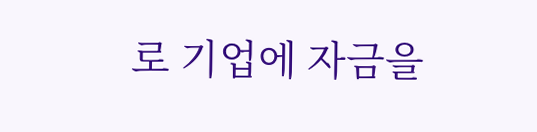로 기업에 자금을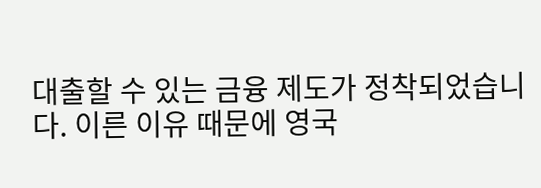대출할 수 있는 금융 제도가 정착되었습니다. 이른 이유 때문에 영국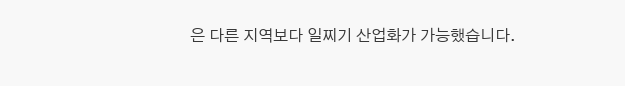은 다른 지역보다 일찌기 산업화가 가능했습니다.